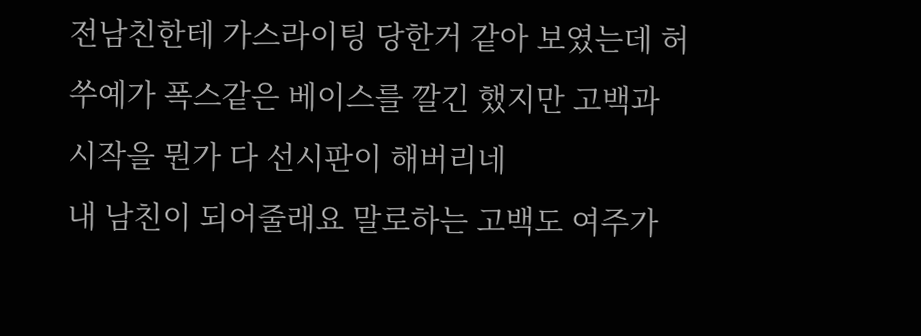전남친한테 가스라이팅 당한거 같아 보였는데 허쑤예가 폭스같은 베이스를 깔긴 했지만 고백과 시작을 뭔가 다 선시판이 해버리네
내 남친이 되어줄래요 말로하는 고백도 여주가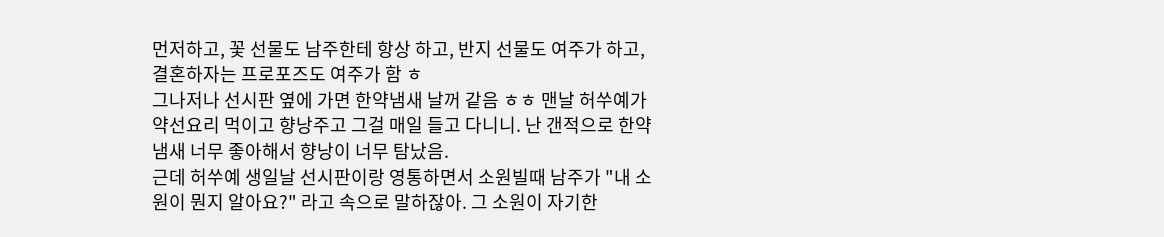먼저하고, 꽃 선물도 남주한테 항상 하고, 반지 선물도 여주가 하고, 결혼하자는 프로포즈도 여주가 함 ㅎ
그나저나 선시판 옆에 가면 한약냄새 날꺼 같음 ㅎㅎ 맨날 허쑤예가 약선요리 먹이고 향낭주고 그걸 매일 들고 다니니. 난 갠적으로 한약냄새 너무 좋아해서 향낭이 너무 탐났음.
근데 허쑤예 생일날 선시판이랑 영통하면서 소원빌때 남주가 "내 소원이 뭔지 알아요?" 라고 속으로 말하잖아. 그 소원이 자기한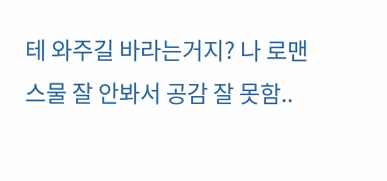테 와주길 바라는거지? 나 로맨스물 잘 안봐서 공감 잘 못함..